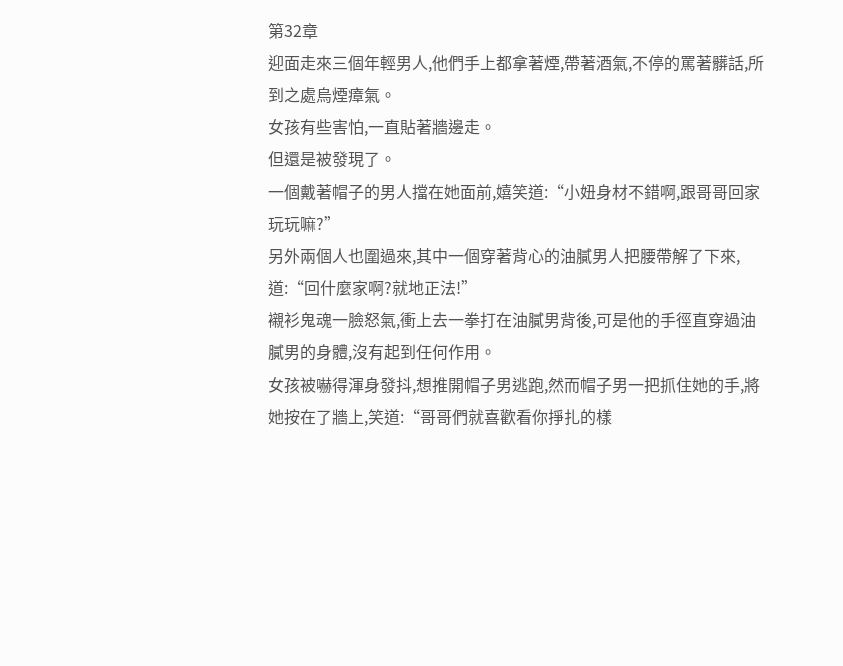第32章
迎面走來三個年輕男人,他們手上都拿著煙,帶著酒氣,不停的罵著髒話,所到之處烏煙瘴氣。
女孩有些害怕,一直貼著牆邊走。
但還是被發現了。
一個戴著帽子的男人擋在她面前,嬉笑道:“小妞身材不錯啊,跟哥哥回家玩玩嘛?”
另外兩個人也圍過來,其中一個穿著背心的油膩男人把腰帶解了下來,道:“回什麼家啊?就地正法!”
襯衫鬼魂一臉怒氣,衝上去一拳打在油膩男背後,可是他的手徑直穿過油膩男的身體,沒有起到任何作用。
女孩被嚇得渾身發抖,想推開帽子男逃跑,然而帽子男一把抓住她的手,將她按在了牆上,笑道:“哥哥們就喜歡看你掙扎的樣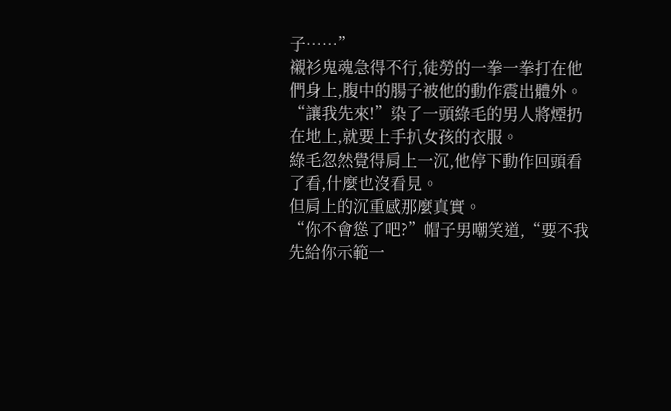子……”
襯衫鬼魂急得不行,徒勞的一拳一拳打在他們身上,腹中的腸子被他的動作震出體外。
“讓我先來!”染了一頭綠毛的男人將煙扔在地上,就要上手扒女孩的衣服。
綠毛忽然覺得肩上一沉,他停下動作回頭看了看,什麼也沒看見。
但肩上的沉重感那麼真實。
“你不會慫了吧?”帽子男嘲笑道,“要不我先給你示範一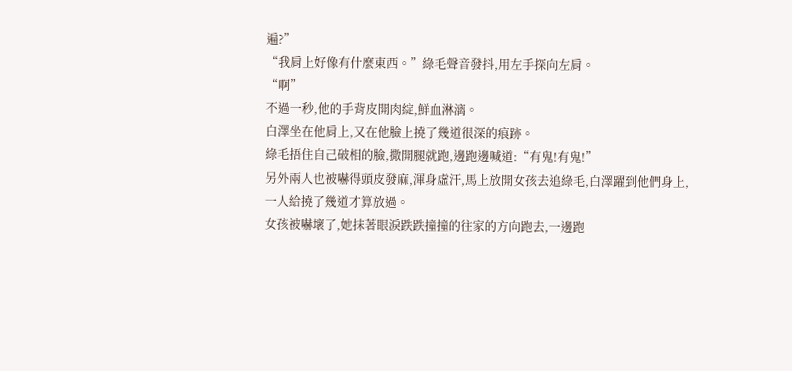遍?”
“我肩上好像有什麼東西。”綠毛聲音發抖,用左手探向左肩。
“啊”
不過一秒,他的手背皮開肉綻,鮮血淋漓。
白澤坐在他肩上,又在他臉上撓了幾道很深的痕跡。
綠毛捂住自己破相的臉,撒開腿就跑,邊跑邊喊道:“有鬼!有鬼!”
另外兩人也被嚇得頭皮發麻,渾身虛汗,馬上放開女孩去追綠毛,白澤躍到他們身上,一人給撓了幾道才算放過。
女孩被嚇壞了,她抹著眼淚跌跌撞撞的往家的方向跑去,一邊跑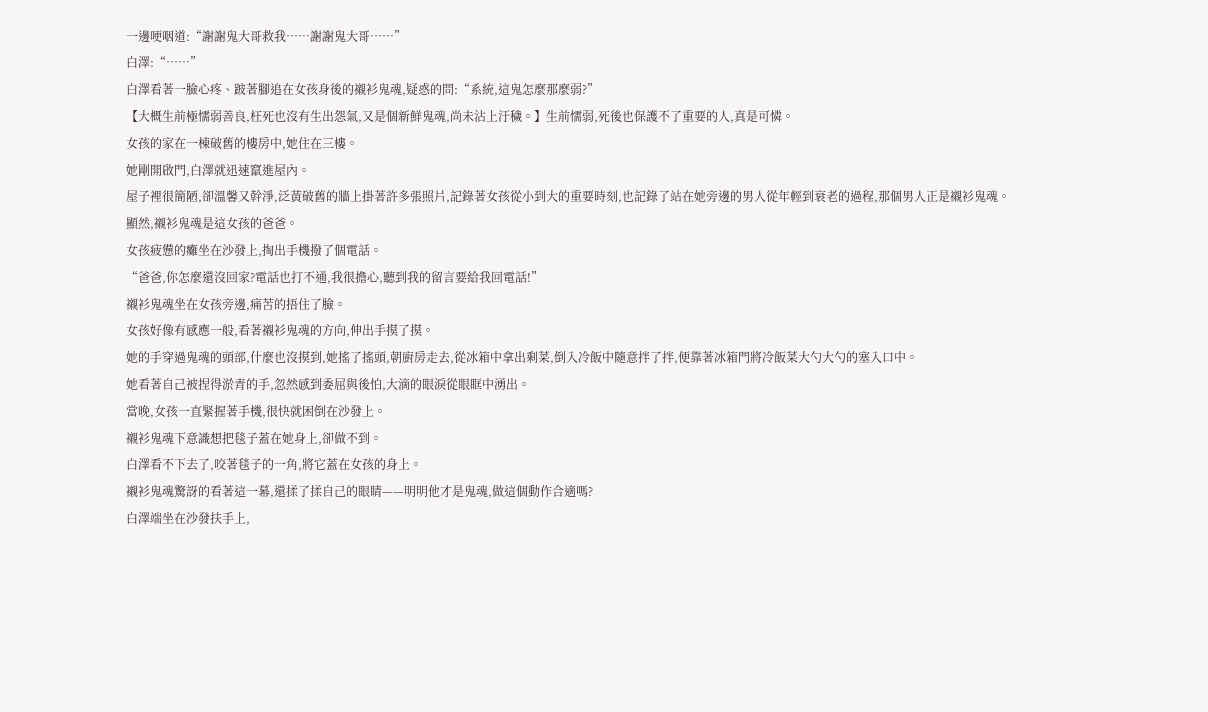一邊哽咽道:“謝謝鬼大哥救我……謝謝鬼大哥……”
白澤:“……”
白澤看著一臉心疼、跛著腳追在女孩身後的襯衫鬼魂,疑惑的問:“系統,這鬼怎麼那麼弱?”
【大概生前極懦弱善良,枉死也沒有生出怨氣,又是個新鮮鬼魂,尚未沾上汙穢。】生前懦弱,死後也保護不了重要的人,真是可憐。
女孩的家在一棟破舊的樓房中,她住在三樓。
她剛開啟門,白澤就迅速竄進屋內。
屋子裡很簡陋,卻溫馨又幹淨,泛黃破舊的牆上掛著許多張照片,記錄著女孩從小到大的重要時刻,也記錄了站在她旁邊的男人從年輕到衰老的過程,那個男人正是襯衫鬼魂。
顯然,襯衫鬼魂是這女孩的爸爸。
女孩疲憊的癱坐在沙發上,掏出手機撥了個電話。
“爸爸,你怎麼還沒回家?電話也打不通,我很擔心,聽到我的留言要給我回電話!”
襯衫鬼魂坐在女孩旁邊,痛苦的捂住了臉。
女孩好像有感應一般,看著襯衫鬼魂的方向,伸出手摸了摸。
她的手穿過鬼魂的頭部,什麼也沒摸到,她搖了搖頭,朝廚房走去,從冰箱中拿出剩菜,倒入冷飯中隨意拌了拌,便靠著冰箱門將冷飯菜大勺大勺的塞入口中。
她看著自己被捏得淤青的手,忽然感到委屈與後怕,大滴的眼淚從眼眶中湧出。
當晚,女孩一直緊握著手機,很快就困倒在沙發上。
襯衫鬼魂下意識想把毯子蓋在她身上,卻做不到。
白澤看不下去了,咬著毯子的一角,將它蓋在女孩的身上。
襯衫鬼魂驚訝的看著這一幕,還揉了揉自己的眼睛——明明他才是鬼魂,做這個動作合適嗎?
白澤端坐在沙發扶手上,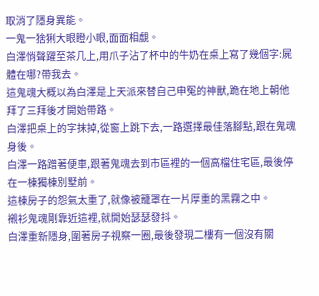取消了隱身異能。
一鬼一猞猁大眼瞪小眼,面面相覷。
白澤悄聲躍至茶几上,用爪子沾了杯中的牛奶在桌上寫了幾個字:屍體在哪?帶我去。
這鬼魂大概以為白澤是上天派來替自己申冤的神獸,跪在地上朝他拜了三拜後才開始帶路。
白澤把桌上的字抹掉,從窗上跳下去,一路選擇最佳落腳點,跟在鬼魂身後。
白澤一路蹭著便車,跟著鬼魂去到市區裡的一個高檔住宅區,最後停在一棟獨棟別墅前。
這棟房子的怨氣太重了,就像被籠罩在一片厚重的黑霧之中。
襯衫鬼魂剛靠近這裡,就開始瑟瑟發抖。
白澤重新隱身,圍著房子視察一圈,最後發現二樓有一個沒有關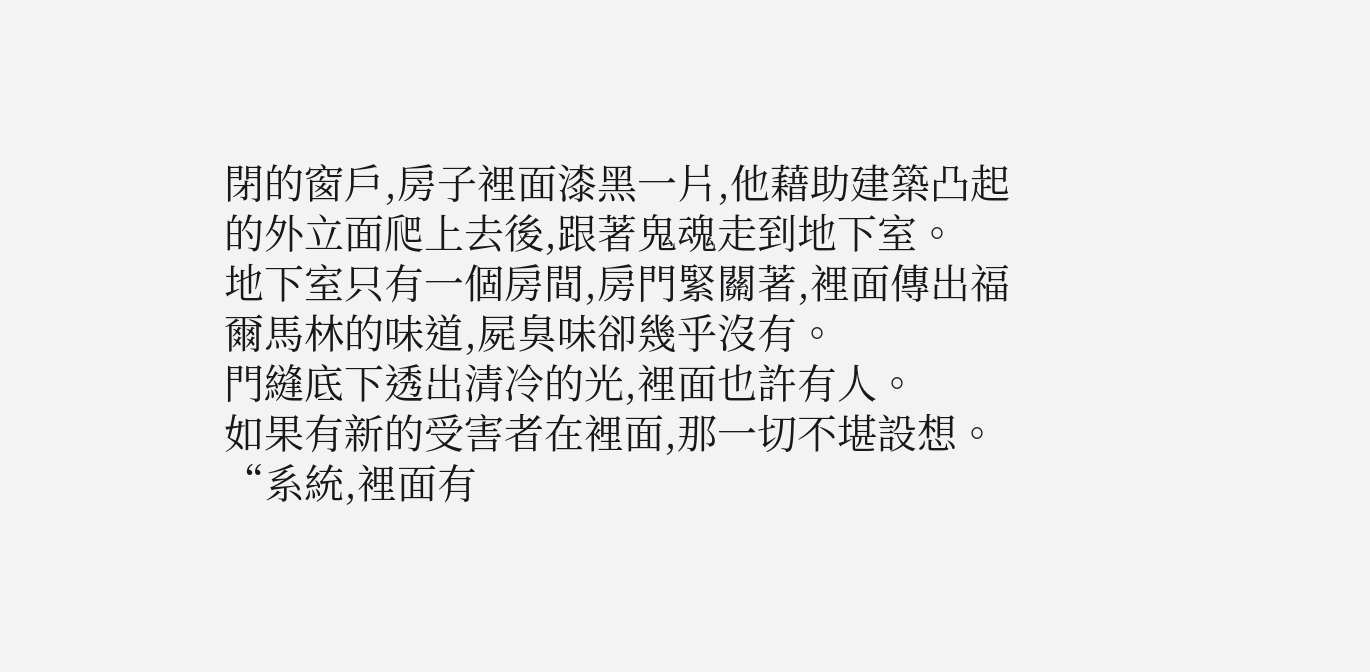閉的窗戶,房子裡面漆黑一片,他藉助建築凸起的外立面爬上去後,跟著鬼魂走到地下室。
地下室只有一個房間,房門緊關著,裡面傳出福爾馬林的味道,屍臭味卻幾乎沒有。
門縫底下透出清冷的光,裡面也許有人。
如果有新的受害者在裡面,那一切不堪設想。
“系統,裡面有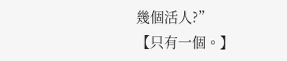幾個活人?”
【只有一個。】